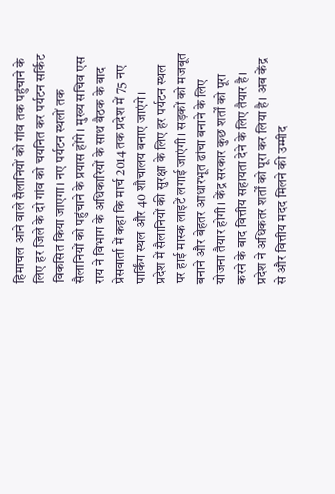हिमाचल आने वाले सैलानियों को गांव तक पहुंचाने के लिए हर जिले के दो गांव को चयनित कर पर्यटन सर्किट विकसित किया जाएगा। नए पर्यटन स्थलों तक सैलानियों को पहुंचाने के प्रयास होंगे। मुख्य सचिव एस राय ने विभाग के अधिकारियों के साथ बैठक के बाद प्रेसवार्ता में कहा कि मार्च 2014 तक प्रदेश में 75 नए पार्किंग स्थल और 40 शौचालय बनाए जाएंगे।
प्रदेश में सैलानियों की सुरक्षा के लिए हर पर्यटन स्थल पर हाई मास्क लाइटें लगाई जाएंगी। सड़कों को मजबूत बनाने और बेहतर आधारभूत ढांचा बनाने के लिए योजना तैयार होगी। केंद्र सरकार कुछ शर्तों को पूरा करने के बाद वित्तीय सहायता देने के लिए तैयार है। प्रदेश ने अधिकतर शर्तों को पूरा कर लिया है। अब केंद्र से और वित्तीय मदद मिलने की उम्मीद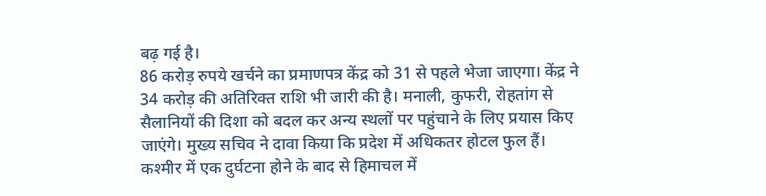बढ़ गई है।
86 करोड़ रुपये खर्चने का प्रमाणपत्र केंद्र को 31 से पहले भेजा जाएगा। केंद्र ने 34 करोड़ की अतिरिक्त राशि भी जारी की है। मनाली, कुफरी, रोहतांग से सैलानियों की दिशा को बदल कर अन्य स्थलों पर पहुंचाने के लिए प्रयास किए जाएंगे। मुख्य सचिव ने दावा किया कि प्रदेश में अधिकतर होटल फुल हैं। कश्मीर में एक दुर्घटना होने के बाद से हिमाचल में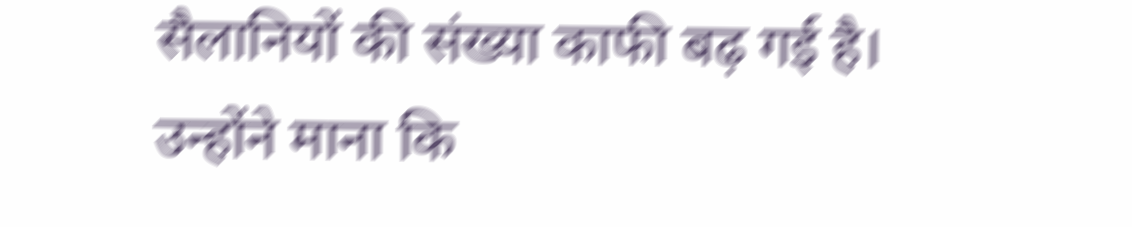सैलानियों की संख्या काफी बढ़ गई है।
उन्होंने माना कि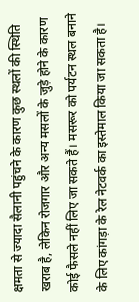क्षमता से ज्यादा सैलानी पहुंचने के कारण कुछ स्थलों की स्थिति खराब है, लेकिन रोजगार और अन्य मसलों के जुड़े होने के कारण कोई फैसले नहीं लिए जा सकते हैं। मसरूर को पर्यटन स्थल बनाने के लिए कांगड़ा के रेल नेटवर्क का इस्तेमाल किया जा सकता है।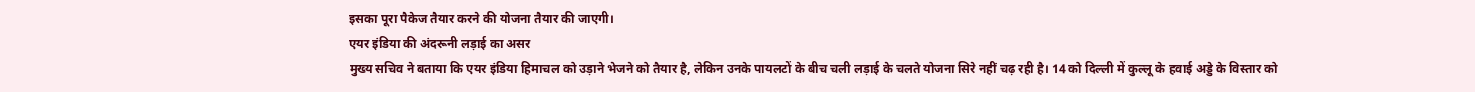इसका पूरा पैकेज तैयार करने की योजना तैयार की जाएगी।
एयर इंडिया की अंदरूनी लड़ाई का असर
मुख्य सचिव ने बताया कि एयर इंडिया हिमाचल को उड़ाने भेजने को तैयार है, लेकिन उनके पायलटों के बीच चली लड़ाई के चलते योजना सिरे नहीं चढ़ रही है। 14 को दिल्ली में कुल्लू के हवाई अड्डे के विस्तार को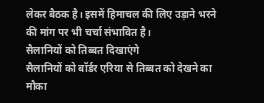लेकर बैठक है। इसमें हिमाचल की लिए उड़ाने भरने की मांग पर भी चर्चा संभावित है।
सैलानियों को तिब्बत दिखाएंगे
सैलानियों को बॉर्डर एरिया से तिब्बत को देखने का मौका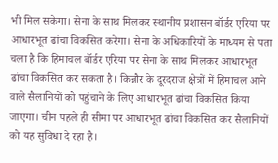भी मिल सकेगा। सेना के साथ मिलकर स्थानीय प्रशासन बॉर्डर एरिया पर आधारभूत ढांचा विकसित करेगा। सेना के अधिकारियों के माध्यम से पता चला है कि हिमाचल बॉर्डर एरिया पर सेना के साथ मिलकर आधारभूत ढांचा विकसित कर सकता है। किन्नौर के दूरदराज क्षेत्रों में हिमाचल आने वाले सैलानियों को पहुंचाने के लिए आधारभूत ढांचा विकसित किया जाएगा। चीन पहले ही सीमा पर आधारभूत ढांचा विकसित कर सैलानियों को यह सुविधा दे रहा है।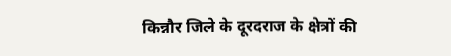किन्नौर जिले के दूरदराज के क्षेत्रों की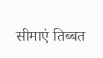सीमाएं तिब्बत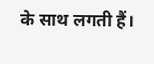के साथ लगती हैं।